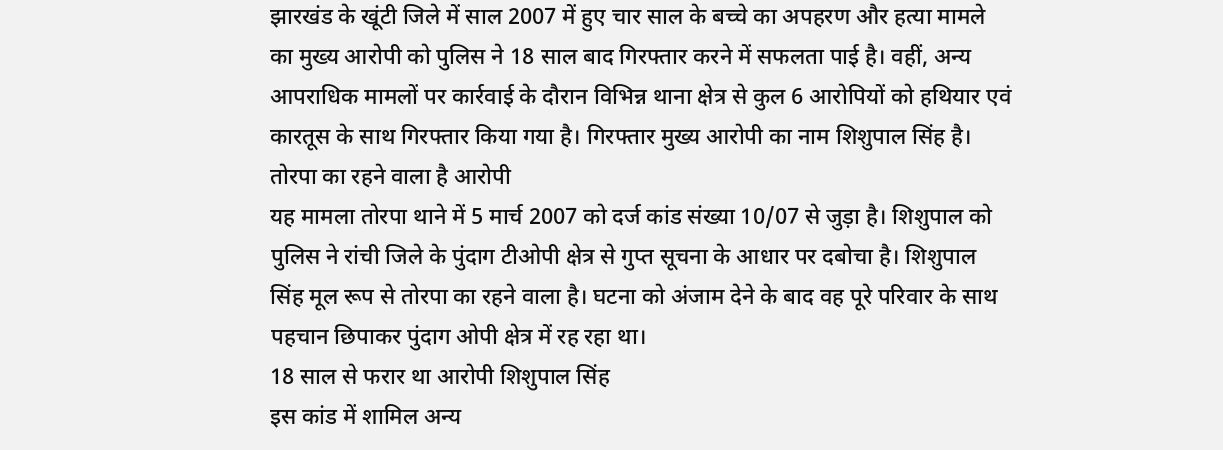झारखंड के खूंटी जिले में साल 2007 में हुए चार साल के बच्चे का अपहरण और हत्या मामले का मुख्य आरोपी को पुलिस ने 18 साल बाद गिरफ्तार करने में सफलता पाई है। वहीं, अन्य आपराधिक मामलों पर कार्रवाई के दौरान विभिन्न थाना क्षेत्र से कुल 6 आरोपियों को हथियार एवं कारतूस के साथ गिरफ्तार किया गया है। गिरफ्तार मुख्य आरोपी का नाम शिशुपाल सिंह है।
तोरपा का रहने वाला है आरोपी
यह मामला तोरपा थाने में 5 मार्च 2007 को दर्ज कांड संख्या 10/07 से जुड़ा है। शिशुपाल को पुलिस ने रांची जिले के पुंदाग टीओपी क्षेत्र से गुप्त सूचना के आधार पर दबोचा है। शिशुपाल सिंह मूल रूप से तोरपा का रहने वाला है। घटना को अंजाम देने के बाद वह पूरे परिवार के साथ पहचान छिपाकर पुंदाग ओपी क्षेत्र में रह रहा था।
18 साल से फरार था आरोपी शिशुपाल सिंह
इस कांड में शामिल अन्य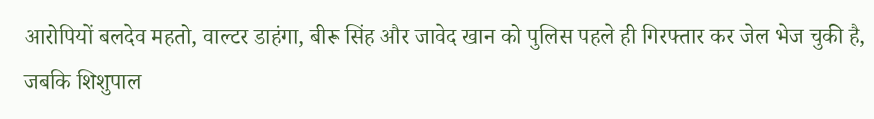आरोपियों बलदेव महतो, वाल्टर डाहंगा, बीरू सिंह और जावेद खान को पुलिस पहले ही गिरफ्तार कर जेल भेज चुकी है, जबकि शिशुपाल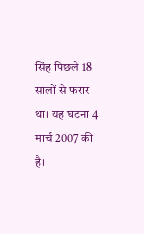सिंह पिछले 18 सालों से फरार था। यह घटना 4 मार्च 2007 की है।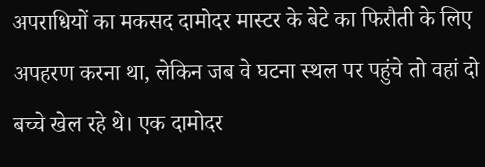अपराधियों का मकसद दामोदर मास्टर के बेटे का फिरौती के लिए अपहरण करना था, लेकिन जब वे घटना स्थल पर पहुंचे तो वहां दो बच्चे खेल रहे थे। एक दामोदर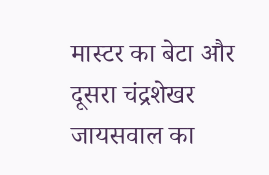मास्टर का बेटा और दूसरा चंद्रशेखर जायसवाल का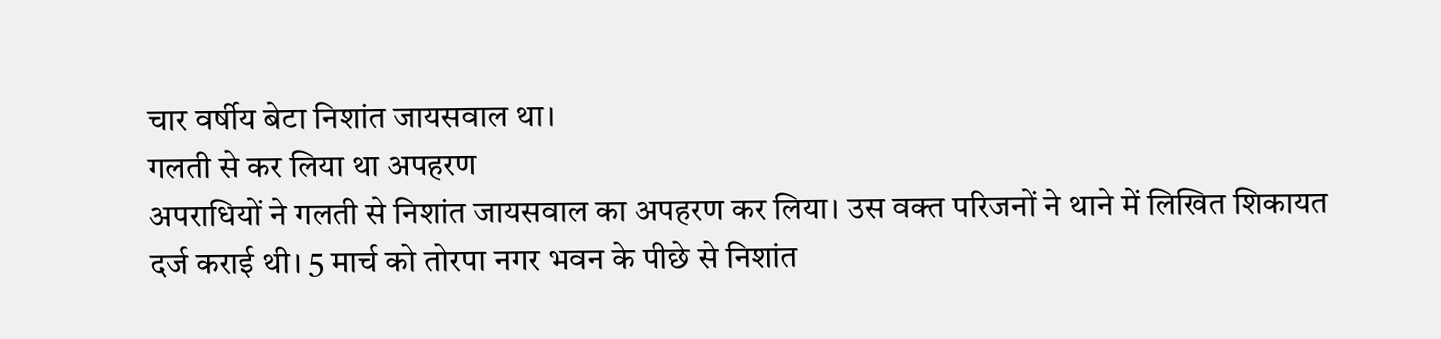चार वर्षीय बेटा निशांत जायसवाल था।
गलती से कर लिया था अपहरण
अपराधियों ने गलती से निशांत जायसवाल का अपहरण कर लिया। उस वक्त परिजनों ने थाने में लिखित शिकायत दर्ज कराई थी। 5 मार्च को तोरपा नगर भवन के पीछे से निशांत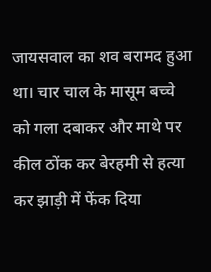जायसवाल का शव बरामद हुआ था। चार चाल के मासूम बच्चे को गला दबाकर और माथे पर कील ठोंक कर बेरहमी से हत्या कर झाड़ी में फेंक दिया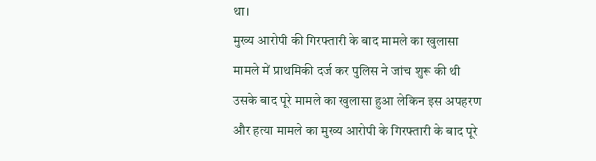था।
मुख्य आरोपी की गिरफ्तारी के बाद मामले का खुलासा
मामले में प्राथमिकी दर्ज कर पुलिस ने जांच शुरू की थी उसके बाद पूरे मामले का खुलासा हुआ लेकिन इस अपहरण और हत्या मामले का मुख्य आरोपी के गिरफ्तारी के बाद पूरे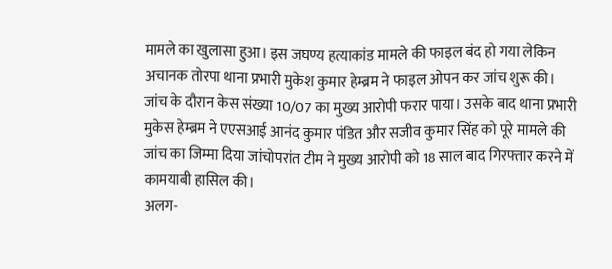मामले का खुलासा हुआ। इस जघण्य हत्याकांड मामले की फाइल बंद हो गया लेकिन अचानक तोरपा थाना प्रभारी मुकेश कुमार हेम्ब्रम ने फाइल ओपन कर जांच शुरू की।
जांच के दौरान केस संख्या 10/07 का मुख्य आरोपी फरार पाया। उसके बाद थाना प्रभारी मुकेस हेम्ब्रम ने एएसआई आनंद कुमार पंडित और सजीव कुमार सिंह को पूरे मामले की जांच का जिम्मा दिया जांचोपरांत टीम ने मुख्य आरोपी को 18 साल बाद गिरफ्तार करने में कामयाबी हासिल की।
अलग-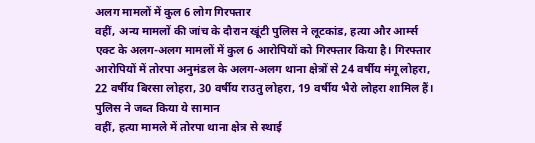अलग मामलों में कुल 6 लोग गिरफ्तार
वहीं, अन्य मामलों की जांच के दौरान खूंटी पुलिस ने लूटकांड, हत्या और आर्म्स एक्ट के अलग-अलग मामलों में कुल 6 आरोपियों को गिरफ्तार किया है। गिरफ्तार आरोपियों में तोरपा अनुमंडल के अलग-अलग थाना क्षेत्रों से 24 वर्षीय मंगू लोहरा, 22 वर्षीय बिरसा लोहरा, 30 वर्षीय राउतु लोहरा, 19 वर्षीय भैरो लोहरा शामिल हैं।
पुलिस ने जब्त किया ये सामान
वहीं, हत्या मामले में तोरपा थाना क्षेत्र से स्थाई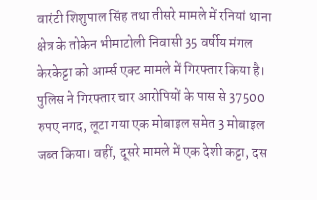वारंटी शिशुपाल सिंह तथा तीसरे मामले में रनियां थाना क्षेत्र के तोकेन भीमाटोली निवासी 35 वर्षीय मंगल केरकेट्टा को आर्म्स एक्ट मामले में गिरफ्तार किया है। पुलिस ने गिरफ्तार चार आरोपियों के पास से 37500 रुपए नगद, लूटा गया एक मोबाइल समेत 3 मोबाइल जब्त किया। वहीं, दूसरे मामले में एक देशी कट्टा, दस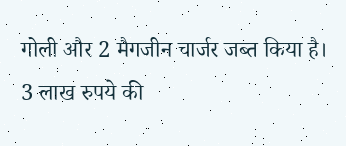गोली और 2 मैगजीन चार्जर जब्त किया है।
3 लाख रुपये की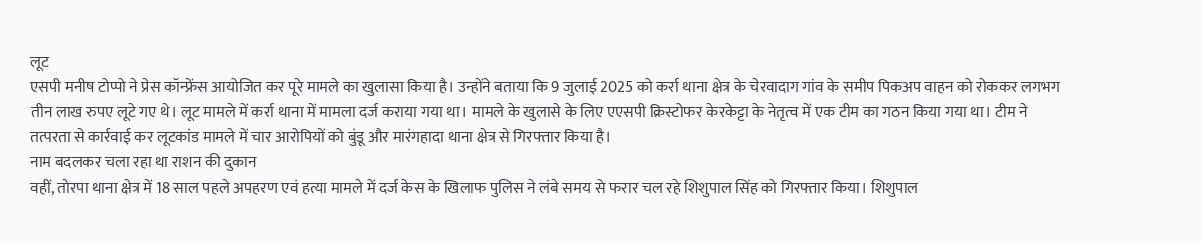लूट
एसपी मनीष टोप्पो ने प्रेस कॉन्फ्रेंस आयोजित कर पूरे मामले का खुलासा किया है। उन्होंने बताया कि 9 जुलाई 2025 को कर्रा थाना क्षेत्र के चेरवादाग गांव के समीप पिकअप वाहन को रोककर लगभग तीन लाख रुपए लूटे गए थे। लूट मामले में कर्रा थाना में मामला दर्ज कराया गया था। मामले के खुलासे के लिए एएसपी क्रिस्टोफर केरकेट्टा के नेतृत्व में एक टीम का गठन किया गया था। टीम ने तत्परता से कार्रवाई कर लूटकांड मामले में चार आरोपियों को बुंडू और मारंगहादा थाना क्षेत्र से गिरफ्तार किया है।
नाम बदलकर चला रहा था राशन की दुकान
वहीं, तोरपा थाना क्षेत्र में 18 साल पहले अपहरण एवं हत्या मामले में दर्ज केस के खिलाफ पुलिस ने लंबे समय से फरार चल रहे शिशुपाल सिंह को गिरफ्तार किया। शिशुपाल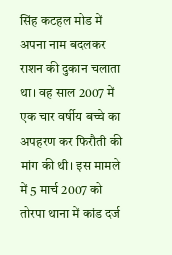सिंह कटहल मोड में अपना नाम बदलकर राशन की दुकान चलाता था। वह साल 2007 में एक चार वर्षीय बच्चे का अपहरण कर फिरौती की मांग की थी। इस मामले में 5 मार्च 2007 को तोरपा थाना में कांड दर्ज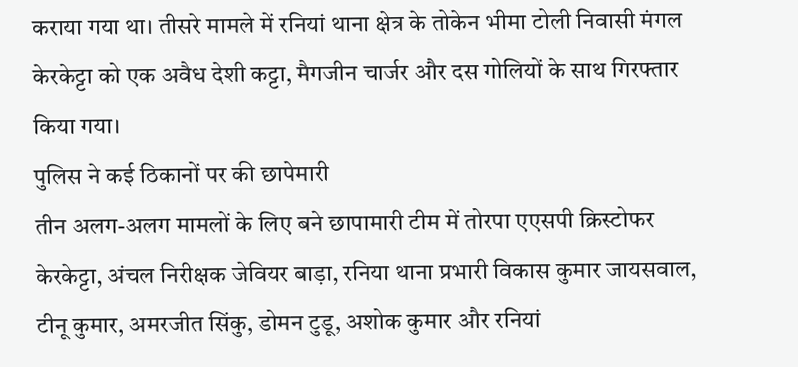कराया गया था। तीसरे मामले में रनियां थाना क्षेत्र के तोकेन भीमा टोली निवासी मंगल केरकेट्टा को एक अवैध देशी कट्टा, मैगजीन चार्जर और दस गोलियों के साथ गिरफ्तार किया गया।
पुलिस ने कई ठिकानों पर की छापेमारी
तीन अलग-अलग मामलों के लिए बने छापामारी टीम में तोरपा एएसपी क्रिस्टोफर केरकेट्टा, अंचल निरीक्षक जेवियर बाड़ा, रनिया थाना प्रभारी विकास कुमार जायसवाल, टीनू कुमार, अमरजीत सिंकु, डोमन टुडू, अशोक कुमार और रनियां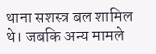थाना सशस्त्र बल शामिल थे। जबकि अन्य मामले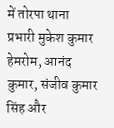में तोरपा थाना प्रभारी मुकेश कुमार हेमरोम, आनंद कुमार, संजीव कुमार सिंह और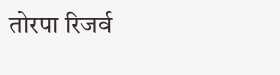तोरपा रिजर्व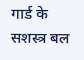गार्ड के सशस्त्र बल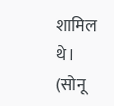शामिल थे।
(सोनू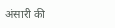अंसारी की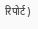रिपोर्ट)